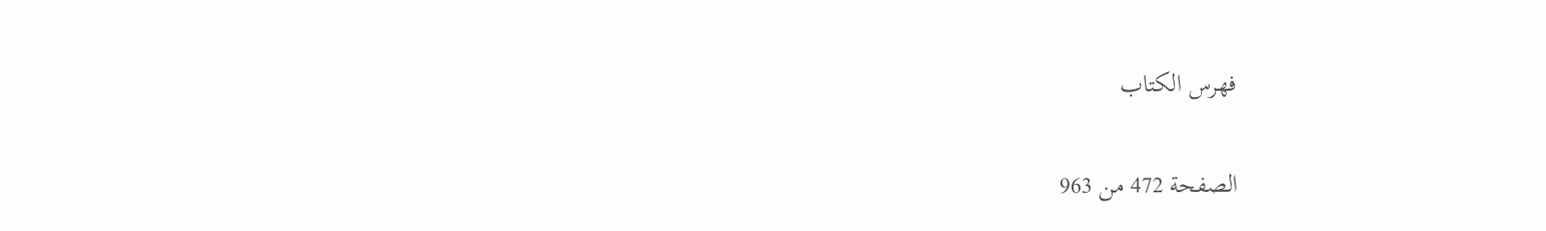فهرس الكتاب

الصفحة 472 من 963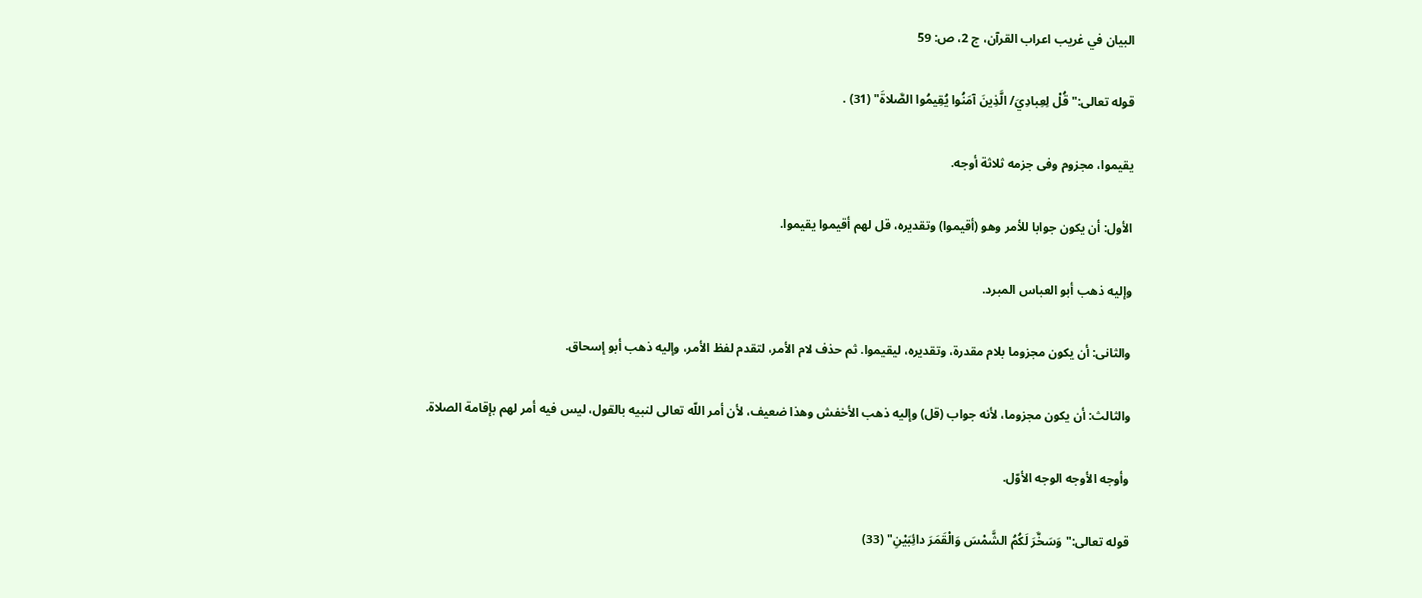البيان في غريب اعراب القرآن، ج 2، ص: 59

قوله تعالى:"قُلْ لِعِبادِيَ/ الَّذِينَ آمَنُوا يُقِيمُوا الصَّلاةَ" (31) .

يقيموا، مجزوم وفى جزمه ثلاثة أوجه.

الأول: أن يكون جوابا للأمر وهو (أقيموا) وتقديره، قل لهم أقيموا يقيموا.

وإليه ذهب أبو العباس المبرد.

والثانى: أن يكون مجزوما بلام مقدرة، وتقديره، ليقيموا. ثم حذف لام الأمر، لتقدم لفظ الأمر، وإليه ذهب أبو إسحاق.

والثالث: أن يكون مجزوما، لأنه جواب (قل) وإليه ذهب الأخفش وهذا ضعيف، لأن أمر اللّه تعالى لنبيه بالقول، ليس فيه أمر لهم بإقامة الصلاة.

وأوجه الأوجه الوجه الأوّل.

قوله تعالى:"وَسَخَّرَ لَكُمُ الشَّمْسَ وَالْقَمَرَ دائِبَيْنِ" (33)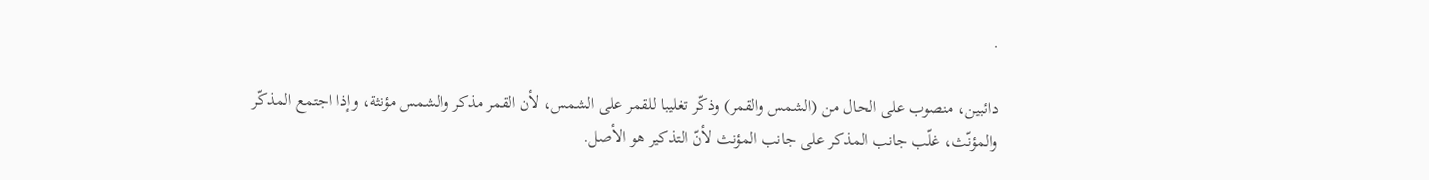.

دائبين، منصوب على الحال من (الشمس والقمر) وذكّر تغليبا للقمر على الشمس، لأن القمر مذكر والشمس مؤنثة، وإذا اجتمع المذكّر والمؤنّث، غلّب جانب المذكر على جانب المؤنث لأنّ التذكير هو الأصل.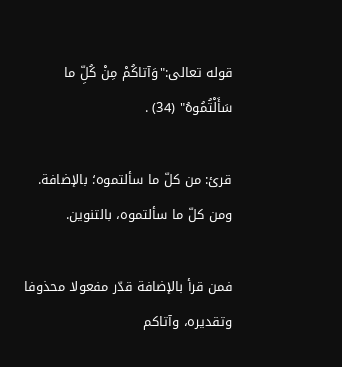قوله تعالى:"وَآتاكُمْ مِنْ كُلِّ ما سَأَلْتُمُوهُ" (34) .

قرئ: من كلّ ما سألتموه؛ بالإضافة. ومن كلّ ما سألتموه، بالتنوين.

فمن قرأ بالإضافة قدّر مفعولا محذوفا وتقديره، وآتاكم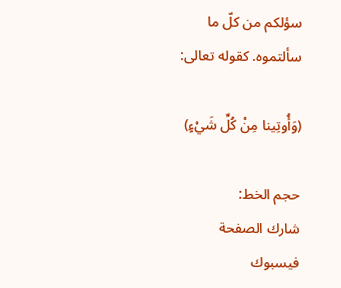سؤلكم من كلّ ما سألتموه. كقوله تعالى:

(وَأُوتِينا مِنْ كُلِّ شَيْءٍ)

حجم الخط:
شارك الصفحة
فيسبوك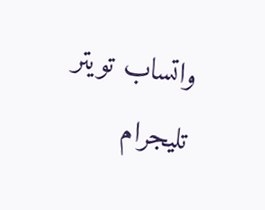واتساب تويتر تليجرام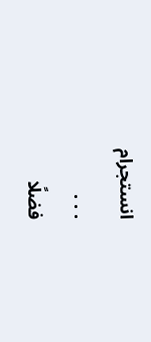انستجرام
. . .
فضلًا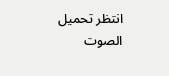انتظر تحميل الصوت